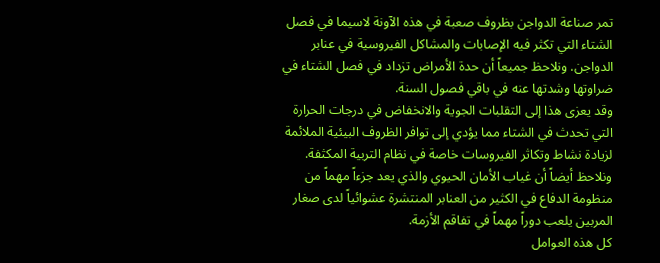تمر صناعة الدواجن بظروف صعبة في هذه الآونة لاسيما في فصل الشتاء التي تكثر فيه الإصابات والمشاكل الفيروسية في عنابر الدواجن. ونلاحظ جميعاً أن حدة الأمراض تزداد في فصل الشتاء في ضراوتها وشدتها عنه في باقي فصول السنة.
وقد يعزى هذا إلى التقلبات الجوية والانخفاض في درجات الحرارة التي تحدث في الشتاء مما يؤدي إلى توافر الظروف البيئية الملائمة لزيادة نشاط وتكاثر الفيروسات خاصة في نظام التربية المكثفة.
ونلاحظ أيضاً أن غياب الأمان الحيوي والذي يعد جزءاً مهماً من منظومة الدفاع في الكثير من العنابر المنتشرة عشوائياً لدى صغار المربين يلعب دوراً مهماً في تفاقم الأزمة.
كل هذه العوامل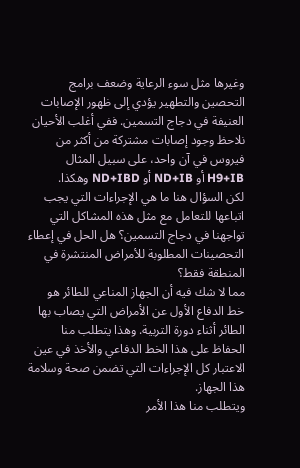وغيرها مثل سوء الرعاية وضعف برامج التحصين والتطهير يؤدي إلى ظهور الإصابات العنيفة في دجاج التسمين. ففي أغلب الأحيان نلاحظ وجود إصابات مشتركة من أكثر من فيروس في آن واحد، على سبيل المثال H9+IB أو ND+IB أو ND+IBD وهكذا.
لكن السؤال هنا ما هي الإجراءات التي يجب اتباعها للتعامل مع مثل هذه المشاكل التي تواجهنا في دجاج التسمين؟ هل الحل في إعطاء التحصينات المطلوبة للأمراض المنتشرة في المنطقة فقط؟
مما لا شك فيه أن الجهاز المناعي للطائر هو خط الدفاع الأول عن الأمراض التي يصاب بها الطائر أثناء دورة التربية. وهذا يتطلب منا الحفاظ على هذا الخط الدفاعي والأخذ في عين الاعتبار كل الإجراءات التي تضمن صحة وسلامة هذا الجهاز.
ويتطلب منا هذا الأمر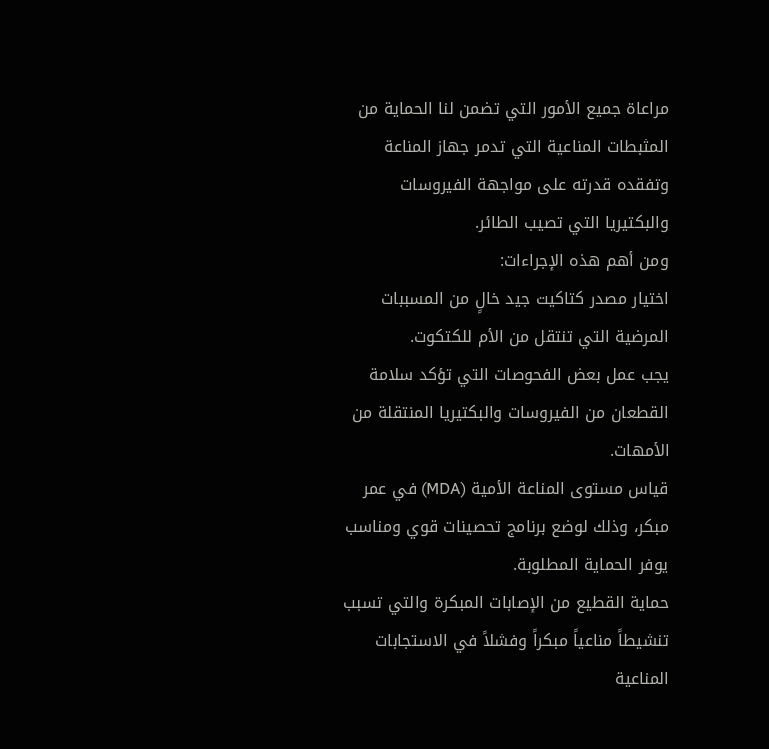مراعاة جميع الأمور التي تضمن لنا الحماية من المثبطات المناعية التي تدمر جهاز المناعة وتفقده قدرته على مواجهة الفيروسات والبكتيريا التي تصيب الطائر.
ومن أهم هذه الإجراءات:
اختيار مصدر كتاكيت جيد خالٍ من المسببات المرضية التي تنتقل من الأم للكتكوت.
يجب عمل بعض الفحوصات التي تؤكد سلامة القطعان من الفيروسات والبكتيريا المنتقلة من الأمهات.
قياس مستوى المناعة الأمية (MDA) في عمر مبكر، وذلك لوضع برنامج تحصينات قوي ومناسب يوفر الحماية المطلوبة.
حماية القطيع من الإصابات المبكرة والتي تسبب تنشيطاً مناعياً مبكراً وفشلاً في الاستجابات المناعية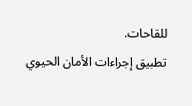للقاحات.
تطبيق إجراءات الأمان الحيوي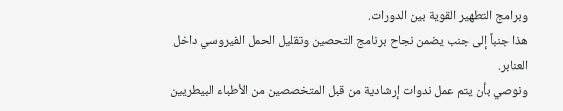وبرامج التطهير القوية بين الدورات.
هذا جنباً إلى جنب يضمن نجاح برنامج التحصين وتقليل الحمل الفيروسي داخل العنابر.
ونوصي بأن يتم عمل ندوات إرشادية من قبل المتخصصين من الأطباء البيطريين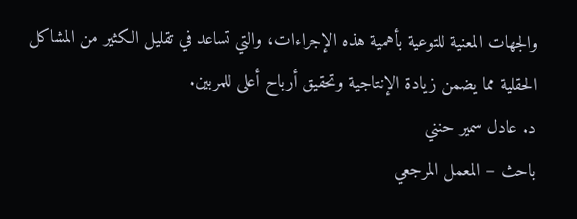والجهات المعنية للتوعية بأهمية هذه الإجراءات، والتي تساعد في تقليل الكثير من المشاكل الحقلية مما يضمن زيادة الإنتاجية وتحقيق أرباح أعلى للمربين.
د. عادل سمير حنني
باحث – المعمل المرجعي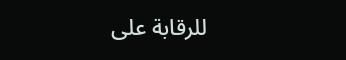للرقابة على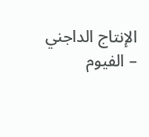الإنتاج الداجني – الفيوم